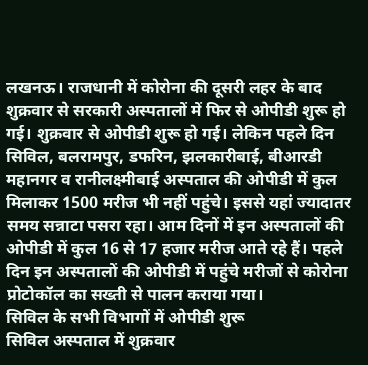लखनऊ। राजधानी में कोरोना की दूसरी लहर के बाद शुक्रवार से सरकारी अस्पतालों में फिर से ओपीडी शुरू हो गई। शुक्रवार से ओपीडी शुरू हो गई। लेकिन पहले दिन सिविल, बलरामपुर, डफरिन, झलकारीबाई, बीआरडी महानगर व रानीलक्ष्मीबाई अस्पताल की ओपीडी में कुल मिलाकर 1500 मरीज भी नहीं पहुंचे। इससे यहां ज्यादातर समय सन्नाटा पसरा रहा। आम दिनों में इन अस्पतालों की ओपीडी में कुल 16 से 17 हजार मरीज आते रहे हैं। पहले दिन इन अस्पतालों की ओपीडी में पहुंचे मरीजों से कोरोना प्रोटोकॉल का सख्ती से पालन कराया गया।
सिविल के सभी विभागों में ओपीडी शुरू
सिविल अस्पताल में शुक्रवार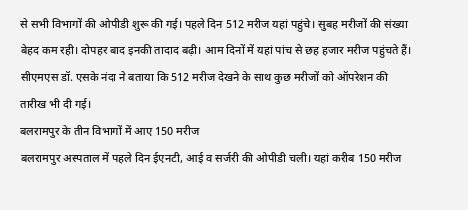से सभी विभागों की ओपीडी शुरू की गई। पहले दिन 512 मरीज यहां पहुंचे। सुबह मरीजों की संख्या बेहद कम रही। दोपहर बाद इनकी तादाद बढ़ी। आम दिनों में यहां पांच से छह हजार मरीज पहुंचते हैं। सीएमएस डॉ. एसके नंदा ने बताया कि 512 मरीज देखने के साथ कुछ मरीजों को ऑपरेशन की तारीख भी दी गई।
बलरामपुर के तीन विभागों में आए 150 मरीज
बलरामपुर अस्पताल में पहले दिन ईएनटी, आई व सर्जरी की ओपीडी चली। यहां करीब 150 मरीज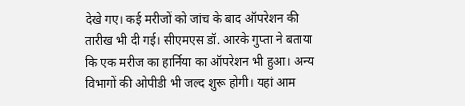देखे गए। कई मरीजों को जांच के बाद ऑपरेशन की तारीख भी दी गई। सीएमएस डॉ. आरके गुप्ता ने बताया कि एक मरीज का हार्निया का ऑपरेशन भी हुआ। अन्य विभागों की ओपीडी भी जल्द शुरू होगी। यहां आम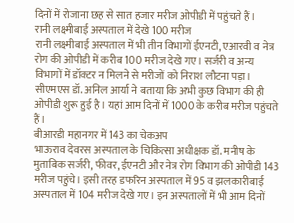दिनों में रोजाना छह से सात हजार मरीज ओपीडी में पहुंचते हैं।
रानी लक्ष्मीबाई अस्पताल में देखे 100 मरीज
रानी लक्ष्मीबाई अस्पताल में भी तीन विभागों ईएनटी, एआरवी व नेत्र रोग की ओपीडी में करीब 100 मरीज देखे गए। सर्जरी व अन्य विभागों में डॉक्टर न मिलने से मरीजों को निराश लौटना पड़ा। सीएमएस डॉ. अनिल आर्या ने बताया कि अभी कुछ विभाग की ही ओपीडी शुरू हुई है। यहां आम दिनों में 1000 के करीब मरीज पहुंचते हैं।
बीआरडी महानगर में 143 का चेकअप
भाऊराव देवरस अस्पताल के चिकित्सा अधीक्षक डॉ. मनीष के मुताबिक सर्जरी, फीवर, ईएनटी और नेत्र रोग विभाग की ओपीडी 143 मरीज पहुंचे। इसी तरह डफरिन अस्पताल में 95 व झलकारीबाई अस्पताल में 104 मरीज देखे गए। इन अस्पतालों में भी आम दिनों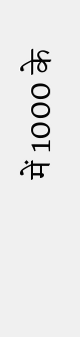में 1000 के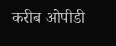करीब ओपीडी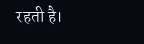रहती है।